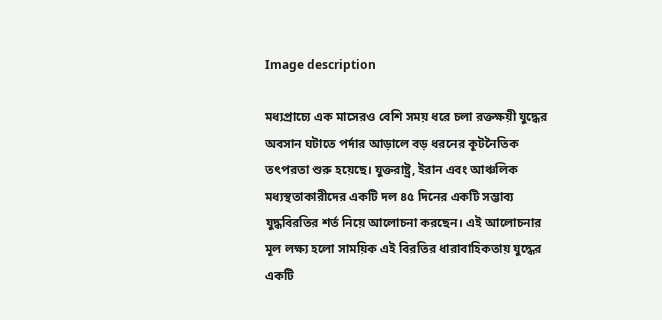Image description

মধ্যপ্রাচ্যে এক মাসেরও বেশি সময় ধরে চলা রক্তক্ষয়ী যুদ্ধের অবসান ঘটাতে পর্দার আড়ালে বড় ধরনের কূটনৈতিক তৎপরতা শুরু হয়েছে। যুক্তরাষ্ট্র, ইরান এবং আঞ্চলিক মধ্যস্থতাকারীদের একটি দল ৪৫ দিনের একটি সম্ভাব্য যুদ্ধবিরতির শর্ত নিয়ে আলোচনা করছেন। এই আলোচনার মূল লক্ষ্য হলো সাময়িক এই বিরতির ধারাবাহিকতায় যুদ্ধের একটি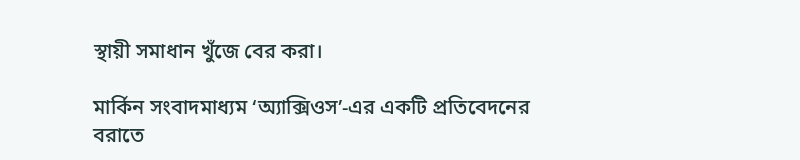স্থায়ী সমাধান খুঁজে বের করা।

মার্কিন সংবাদমাধ্যম ‘অ্যাক্সিওস’-এর একটি প্রতিবেদনের বরাতে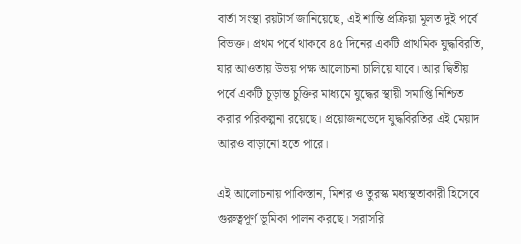বার্তা সংস্থা রয়টার্স জানিয়েছে, এই শান্তি প্রক্রিয়া মূলত দুই পর্বে বিভক্ত। প্রথম পর্বে থাকবে ৪৫ দিনের একটি প্রাথমিক যুদ্ধবিরতি, যার আওতায় উভয় পক্ষ আলোচনা চালিয়ে যাবে। আর দ্বিতীয় পর্বে একটি চূড়ান্ত চুক্তির মাধ্যমে যুদ্ধের স্থায়ী সমাপ্তি নিশ্চিত করার পরিকল্পনা রয়েছে। প্রয়োজনভেদে যুদ্ধবিরতির এই মেয়াদ আরও বাড়ানো হতে পারে।

এই আলোচনায় পাকিস্তান, মিশর ও তুরস্ক মধ্যস্থতাকারী হিসেবে গুরুত্বপূর্ণ ভূমিকা পালন করছে। সরাসরি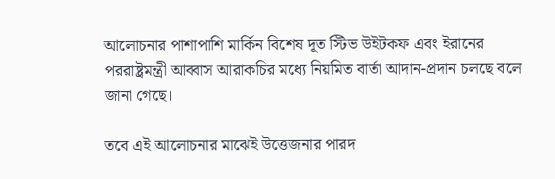আলোচনার পাশাপাশি মার্কিন বিশেষ দূত স্টিভ উইটকফ এবং ইরানের পররাষ্ট্রমন্ত্রী আব্বাস আরাকচির মধ্যে নিয়মিত বার্তা আদান-প্রদান চলছে বলে জানা গেছে।

তবে এই আলোচনার মাঝেই উত্তেজনার পারদ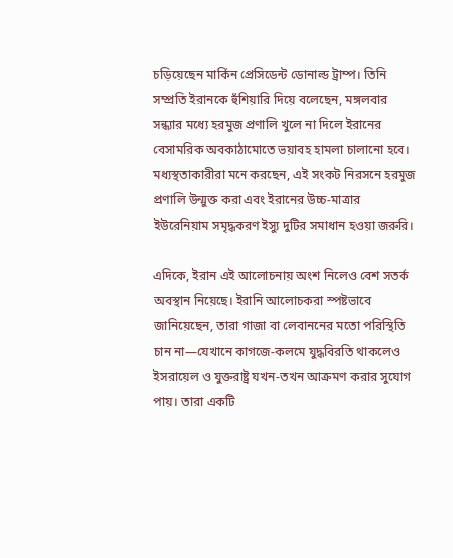চড়িয়েছেন মার্কিন প্রেসিডেন্ট ডোনাল্ড ট্রাম্প। তিনি সম্প্রতি ইরানকে হুঁশিয়ারি দিয়ে বলেছেন, মঙ্গলবার সন্ধ্যার মধ্যে হরমুজ প্রণালি খুলে না দিলে ইরানের বেসামরিক অবকাঠামোতে ভয়াবহ হামলা চালানো হবে। মধ্যস্থতাকারীরা মনে করছেন, এই সংকট নিরসনে হরমুজ প্রণালি উন্মুক্ত করা এবং ইরানের উচ্চ-মাত্রার ইউরেনিয়াম সমৃদ্ধকরণ ইস্যু দুটির সমাধান হওয়া জরুরি।

এদিকে, ইরান এই আলোচনায় অংশ নিলেও বেশ সতর্ক অবস্থান নিয়েছে। ইরানি আলোচকরা স্পষ্টভাবে জানিয়েছেন, তারা গাজা বা লেবাননের মতো পরিস্থিতি চান না—যেখানে কাগজে-কলমে যুদ্ধবিরতি থাকলেও ইসরায়েল ও যুক্তরাষ্ট্র যখন-তখন আক্রমণ করার সুযোগ পায়। তারা একটি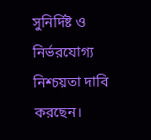সুনির্দিষ্ট ও নির্ভরযোগ্য নিশ্চয়তা দাবি করছেন।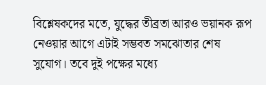বিশ্লেষকদের মতে, যুদ্ধের তীব্রতা আরও ভয়ানক রূপ নেওয়ার আগে এটাই সম্ভবত সমঝোতার শেষ সুযোগ। তবে দুই পক্ষের মধ্যে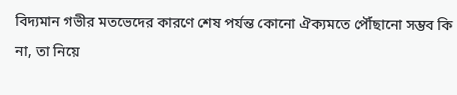বিদ্যমান গভীর মতভেদের কারণে শেষ পর্যন্ত কোনো ঐক্যমতে পৌঁছানো সম্ভব কি না, তা নিয়ে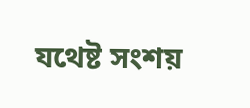যথেষ্ট সংশয়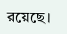রয়েছে।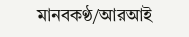মানবকণ্ঠ/আরআই